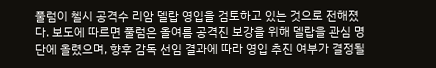풀럼이 첼시 공격수 리암 델랍 영입을 검토하고 있는 것으로 전해졌다. 보도에 따르면 풀럼은 올여름 공격진 보강을 위해 델랍을 관심 명단에 올렸으며, 향후 감독 선임 결과에 따라 영입 추진 여부가 결정될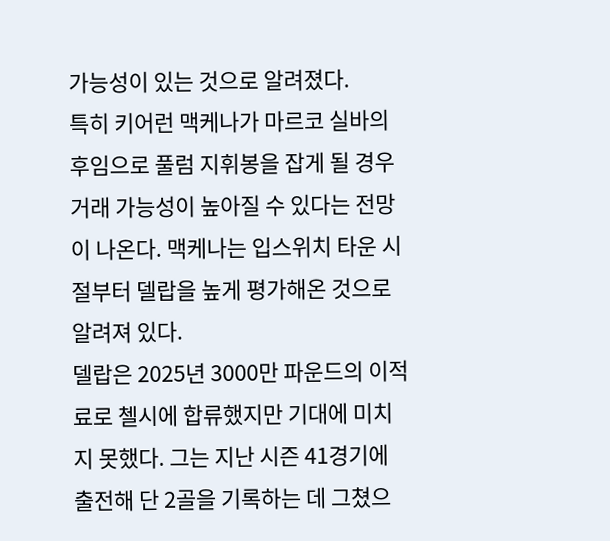가능성이 있는 것으로 알려졌다.
특히 키어런 맥케나가 마르코 실바의 후임으로 풀럼 지휘봉을 잡게 될 경우 거래 가능성이 높아질 수 있다는 전망이 나온다. 맥케나는 입스위치 타운 시절부터 델랍을 높게 평가해온 것으로 알려져 있다.
델랍은 2025년 3000만 파운드의 이적료로 첼시에 합류했지만 기대에 미치지 못했다. 그는 지난 시즌 41경기에 출전해 단 2골을 기록하는 데 그쳤으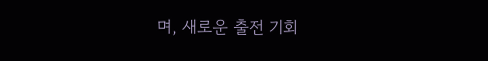며, 새로운 출전 기회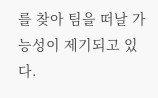를 찾아 팀을 떠날 가능성이 제기되고 있다.